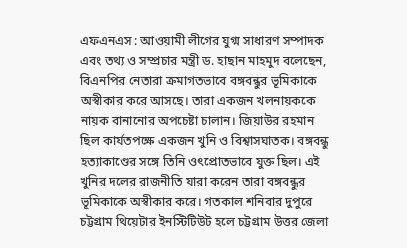এফএনএস : আওয়ামী লীগের যুগ্ম সাধারণ সম্পাদক এবং তথ্য ও সম্প্রচার মন্ত্রী ড. হাছান মাহমুদ বলেছেন, বিএনপির নেতারা ক্রমাগতভাবে বঙ্গবন্ধুর ভূমিকাকে অস্বীকার করে আসছে। তারা একজন খলনায়ককে নায়ক বানানোর অপচেষ্টা চালান। জিয়াউর রহমান ছিল কার্যতপক্ষে একজন খুনি ও বিশ্বাসঘাতক। বঙ্গবন্ধু হত্যাকাণ্ডের সঙ্গে তিনি ওৎপ্রোতভাবে যুক্ত ছিল। এই খুনির দলের রাজনীতি যারা করেন তারা বঙ্গবন্ধুর ভূমিকাকে অস্বীকার করে। গতকাল শনিবার দুপুরে চট্টগ্রাম থিয়েটার ইনস্টিটিউট হলে চট্টগ্রাম উত্তর জেলা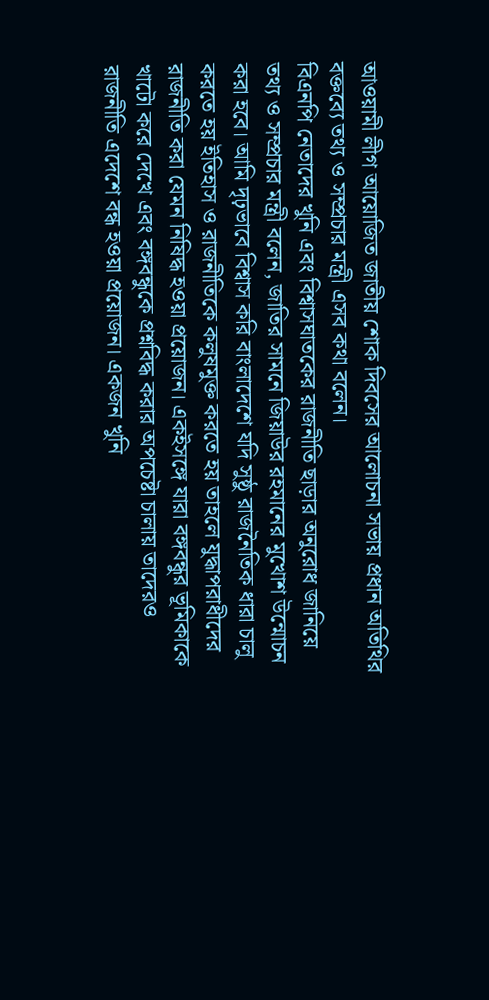আওয়ামী লীগ আয়োজিত জাতীয় শোক দিবসের আলোচনা সভায় প্রধান অতিথির বক্তব্যে তথ্য ও সম্প্রচার মন্ত্রী এসব কথা বলেন।
বিএনপি নেতাদের খুনি এবং বিশ্বাসঘাতকের রাজনীতি ছাড়ার অনুরোধ জানিয়ে তথ্য ও সম্প্রচার মন্ত্রী বলেন, জাতির সামনে জিয়াউর রহমানের মুখোশ উন্মোচন করা হবে। আমি দৃঢ়ভাবে বিশ্বাস করি বাংলাদেশে যদি সুষ্ঠু রাজনৈতিক ধারা চালু করতে হয় ইতিহাস ও রাজনীতিকে কলুষমুক্ত করতে হয় তাহলে যুদ্ধাপরাধীদের রাজনীতি করা যেমন নিষিদ্ধ হওয়া প্রয়োজন। একইসঙ্গে যারা বঙ্গবন্ধুর ভূমিকাকে খাটো করে দেখে এবং বঙ্গবন্ধুকে প্রশ্নবিদ্ধ করার অপচেষ্টা চালায় তাদেরও রাজনীতি এদেশে বন্ধ হওয়া প্রয়োজন। একজন খুনি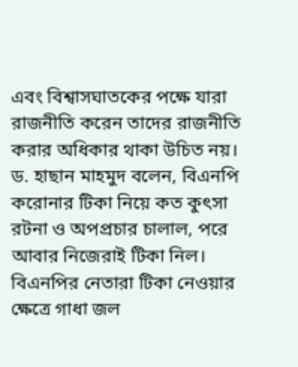এবং বিশ্বাসঘাতকের পক্ষে যারা রাজনীতি করেন তাদের রাজনীতি করার অধিকার থাকা উচিত নয়।
ড. হাছান মাহমুদ বলেন, বিএনপি করোনার টিকা নিয়ে কত কুৎসা রটনা ও অপপ্রচার চালাল, পরে আবার নিজেরাই টিকা নিল। বিএনপির নেতারা টিকা নেওয়ার ক্ষেত্রে গাধা জল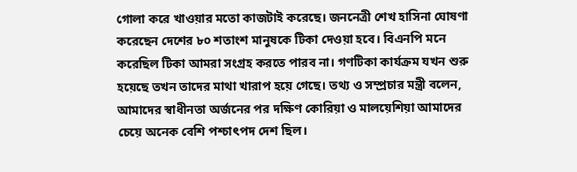গোলা করে খাওয়ার মতো কাজটাই করেছে। জননেত্রী শেখ হাসিনা ঘোষণা করেছেন দেশের ৮০ শতাংশ মানুষকে টিকা দেওয়া হবে। বিএনপি মনে করেছিল টিকা আমরা সংগ্রহ করতে পারব না। গণটিকা কার্যক্রম যখন শুরু হয়েছে তখন তাদের মাথা খারাপ হয়ে গেছে। তথ্য ও সম্প্রচার মন্ত্রী বলেন, আমাদের স্বাধীনতা অর্জনের পর দক্ষিণ কোরিয়া ও মালয়েশিয়া আমাদের চেয়ে অনেক বেশি পশ্চাৎপদ দেশ ছিল।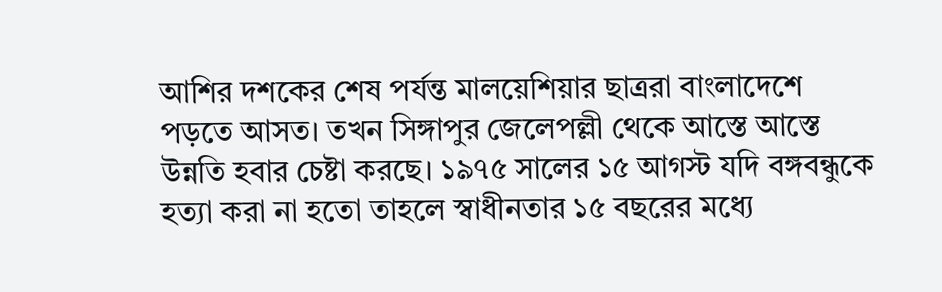আশির দশকের শেষ পর্যন্ত মালয়েশিয়ার ছাত্ররা বাংলাদেশে পড়তে আসত। তখন সিঙ্গাপুর জেলেপল্লী থেকে আস্তে আস্তে উন্নতি হবার চেষ্টা করছে। ১৯৭৫ সালের ১৫ আগস্ট যদি বঙ্গবন্ধুকে হত্যা করা না হতো তাহলে স্বাধীনতার ১৫ বছরের মধ্যে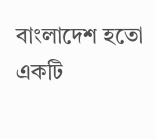বাংলাদেশ হতো একটি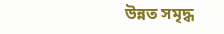উন্নত সমৃদ্ধ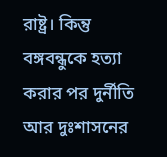রাষ্ট্র। কিন্তু বঙ্গবন্ধুকে হত্যা করার পর দুর্নীতি আর দুঃশাসনের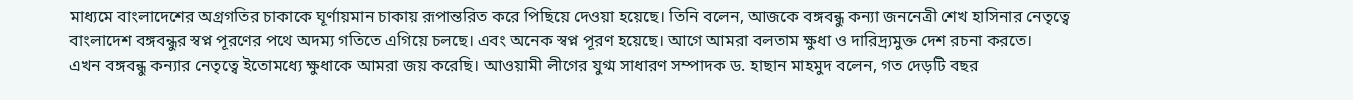মাধ্যমে বাংলাদেশের অগ্রগতির চাকাকে ঘূর্ণায়মান চাকায় রূপান্তরিত করে পিছিয়ে দেওয়া হয়েছে। তিনি বলেন, আজকে বঙ্গবন্ধু কন্যা জননেত্রী শেখ হাসিনার নেতৃত্বে বাংলাদেশ বঙ্গবন্ধুর স্বপ্ন পূরণের পথে অদম্য গতিতে এগিয়ে চলছে। এবং অনেক স্বপ্ন পূরণ হয়েছে। আগে আমরা বলতাম ক্ষুধা ও দারিদ্র্যমুক্ত দেশ রচনা করতে।
এখন বঙ্গবন্ধু কন্যার নেতৃত্বে ইতোমধ্যে ক্ষুধাকে আমরা জয় করেছি। আওয়ামী লীগের যুগ্ম সাধারণ সম্পাদক ড. হাছান মাহমুদ বলেন, গত দেড়টি বছর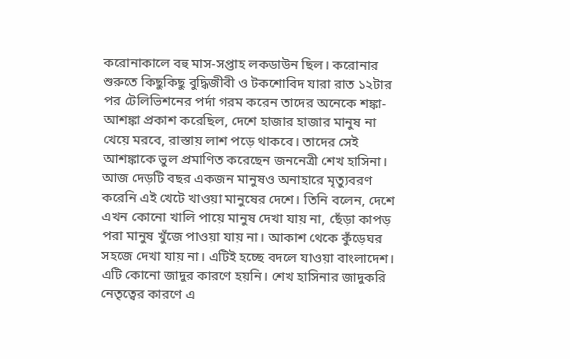করোনাকালে বহু মাস-সপ্তাহ লকডাউন ছিল। করোনার শুরুতে কিছুকিছু বুদ্ধিজীবী ও টকশোবিদ যারা রাত ১২টার পর টেলিভিশনের পর্দা গরম করেন তাদের অনেকে শঙ্কা-আশঙ্কা প্রকাশ করেছিল, দেশে হাজার হাজার মানুষ না খেয়ে মরবে, রাস্তায় লাশ পড়ে থাকবে। তাদের সেই আশঙ্কাকে ভুল প্রমাণিত করেছেন জননেত্রী শেখ হাসিনা। আজ দেড়টি বছর একজন মানুষও অনাহারে মৃত্যুবরণ করেনি এই খেটে খাওয়া মানুষের দেশে। তিনি বলেন, দেশে এখন কোনো খালি পায়ে মানুষ দেখা যায় না, ছেঁড়া কাপড় পরা মানুষ খুঁজে পাওয়া যায় না। আকাশ থেকে কুঁড়েঘর সহজে দেখা যায় না। এটিই হচ্ছে বদলে যাওয়া বাংলাদেশ।
এটি কোনো জাদুর কারণে হয়নি। শেখ হাসিনার জাদুকরি নেতৃত্বের কারণে এ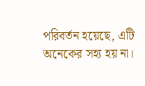পরিবর্তন হয়েছে, এটি অনেকের সহ্য হয় না।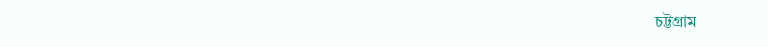চট্টগ্রাম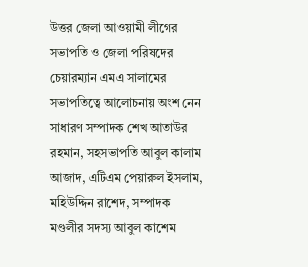উত্তর জেলা আওয়ামী লীগের সভাপতি ও জেলা পরিষদের চেয়ারম্যান এমএ সালামের সভাপতিত্বে আলোচনায় অংশ নেন সাধারণ সম্পাদক শেখ আতাউর রহমান, সহসভাপতি আবুল কালাম আজাদ, এটিএম পেয়ারুল ইসলাম, মহিউদ্দিন রাশেদ, সম্পাদক মণ্ডলীর সদস্য আবুল কাশেম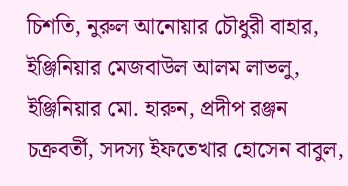চিশতি, নুরুল আনোয়ার চৌধুরী বাহার, ইঞ্জিনিয়ার মেজবাউল আলম লাভলু, ইঞ্জিনিয়ার মো. হারুন, প্রদীপ রঞ্জন চক্রবর্তী, সদস্য ইফতেখার হোসেন বাবুল,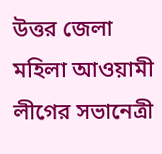উত্তর জেলা মহিলা আওয়ামী লীগের সভানেত্রী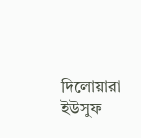দিলোয়ারা ইউসুফ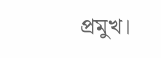প্রমুখ।